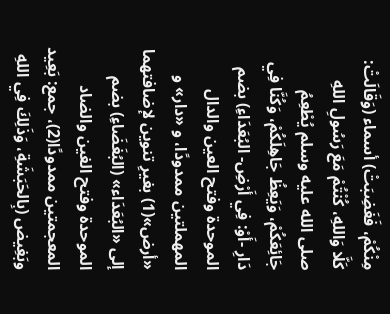مِنْكُمْ، فَغَضِبَتْ) أسماء (وَقَالَتْ: كَلَّا وَاللهِ، كُنْتُمْ مَعَ رَسُولِ اللهِ صلى الله عليه وسلم يُطْعِمُ جَائِعَكُمْ، وَيَعِظُ جَاهِلَكُمْ، وَكُنَّا فِي دَارِ -أَوْ: فِي أَرْضِ- البُعَدَاءِ) بضم الموحدة وفتح العين والدال المهملتين ممدودًا، و «دار» و «أرض»(1) بغيرِ تنوين لإضافتهما إلى «البُعَدَاء» (البُغَضَاءِ) بضم الموحدة وفتح الغين والضاد المعجمتين ممدودًا(2)، جمع: بَعِيد وبَغِيض (بِالحَبَشَةِ، وَذَلِكَ فِي اللهِ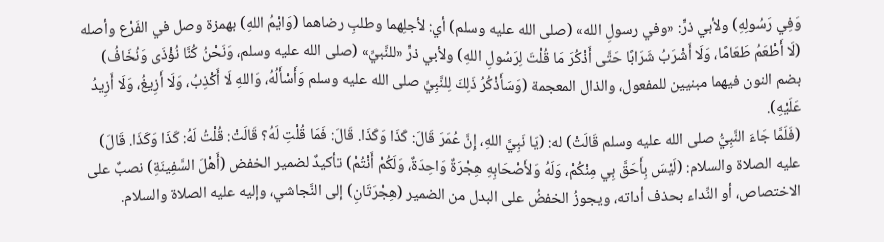وَفِي رَسُولِهِ) ولأبي ذرٍّ: «وفي رسولِ الله» (صلى الله عليه وسلم) أي: لأجلِهما وطلبِ رضاهما (وَايْمُ اللهِ) بهمزة وصل في الفَرْع وأصله (لَا أَطْعَمُ طَعَامًا، وَلَا أَشْرَبُ شَرَابًا حَتَّى أَذْكُرَ مَا قُلْتَ لِرَسُولِ اللهِ) ولأبي ذرٍّ «للنَّبيِّ» (صلى الله عليه وسلم، وَنَحْنُ كُنَّا نُؤْذَى وَنُخَافُ) بضم النون فيهما مبنيين للمفعول، والذال المعجمة (وَسَأَذْكُرُ ذَلِكَ لِلنَّبِيِّ صلى الله عليه وسلم وَأَسْأَلُهُ، وَاللهِ لَا أَكْذِبُ، وَلَا أَزِيغُ، وَلَا أَزِيدُ عَلَيْهِ).
(فَلَمَّا جَاءَ النَّبِيُّ صلى الله عليه وسلم قَالَتْ) له: (يَا نَبِيَّ اللهِ، إِنَّ عُمَرَ قَالَ: كَذَا وَكَذَا. قَالَ: فَمَا قُلْتِ لَهُ؟ قَالَتْ: قُلْتُ لَهُ: كَذَا وَكَذَا. قَالَ) عليه الصلاة والسلام: (لَيْسَ بِأَحَقَّ بِي مِنْكُمْ، وَلَهُ وَلأَصْحَابِهِ هِجْرَةٌ وَاحِدَةٌ، وَلَكُمْ أَنْتُمْ) تأكيدٌ لضمير الخفض (أَهْلَ السَّفِينَةِ) نصبٌ على الاختصاص، أو النِّداء بحذف أداته، ويجوزُ الخفضُ على البدل من الضمير (هِجْرَتَانِ) إلى النَّجاشي، وإليه عليه الصلاة والسلام.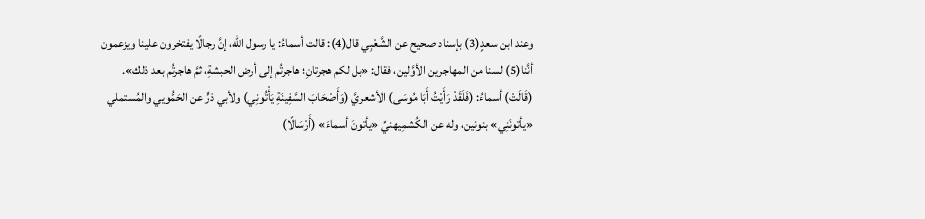وعند ابن سعدٍ(3) بإسناد صحيح عن الشَّعْبِي قال(4): قالت أسماءُ: يا رسول الله، إنَّ رجالًا يفتخرون علينا ويزعمون أنَّنا(5) لسنا من المهاجرين الأوَّلين، فقال: «بل لكم هجرتانِ؛ هاجرتُم إلى أرض الحبشةِ، ثمَّ هاجرتُم بعد ذلك».
(قَالَتْ) أسماءُ: (فَلَقَدْ رَأَيْتُ أَبَا مُوسَى) الأشعريَّ (وَأَصْحَابَ السَّفِينَةِ يَأْتُونِي) ولأبي ذرٍّ عن الحَمُّويي والمُستملي «يأتونَنِي» بنونين، وله عن الكُشمِيهنيِّ «يأتونَ أسماءَ» (أَرْسَالًا)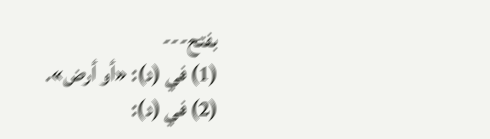بفتح---
(1) في (د): «أو أرض».
(2) في (د):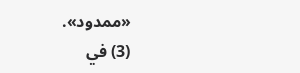«ممدود».
(3) في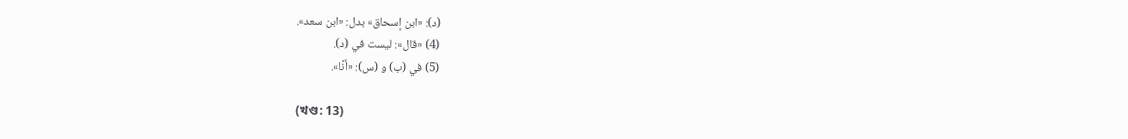(د): «ابن إسحاق» بدل: «ابن سعد».
(4) «قال»: ليست في (د).
(5) في (ب) و (س): «أنَّا».

(খণ্ড: 13)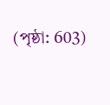(পৃষ্ঠা: 603)